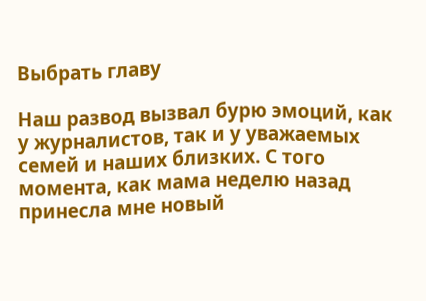Выбрать главу

Наш развод вызвал бурю эмоций, как у журналистов, так и у уважаемых семей и наших близких. С того момента, как мама неделю назад принесла мне новый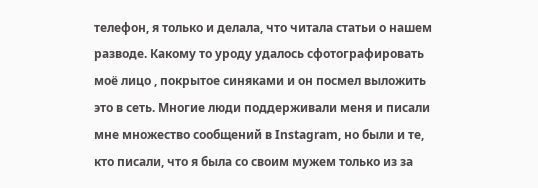телефон, я только и делала, что читала статьи о нашем разводе. Какому то уроду удалось сфотографировать моё лицо , покрытое синяками и он посмел выложить это в сеть. Многие люди поддерживали меня и писали мне множество сообщений в Instagram, но были и те, кто писали, что я была со своим мужем только из за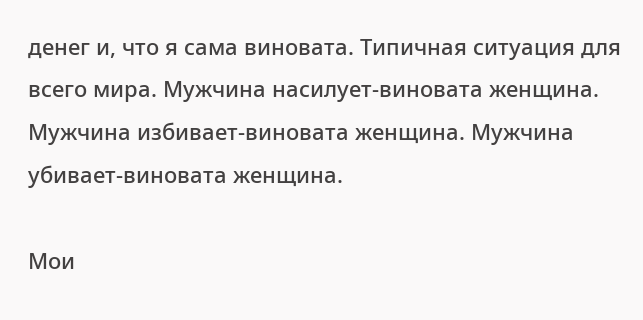денег и, что я сама виновата. Типичная ситуация для всего мира. Мужчина насилует-виновата женщина. Мужчина избивает-виновата женщина. Мужчина убивает-виновата женщина.

Мои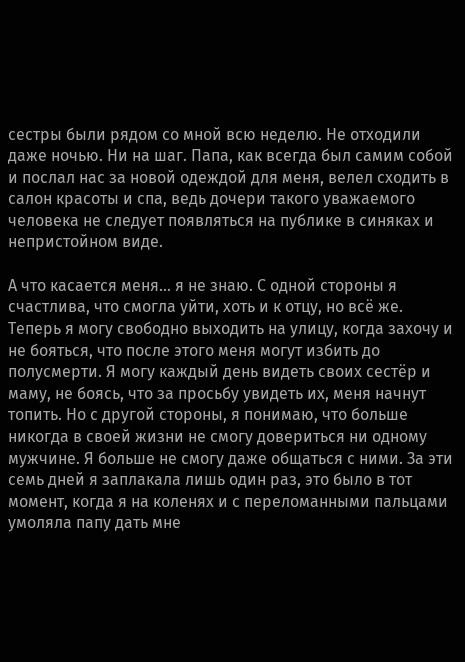сестры были рядом со мной всю неделю. Не отходили даже ночью. Ни на шаг. Папа, как всегда был самим собой и послал нас за новой одеждой для меня, велел сходить в салон красоты и спа, ведь дочери такого уважаемого человека не следует появляться на публике в синяках и непристойном виде.

А что касается меня... я не знаю. С одной стороны я счастлива, что смогла уйти, хоть и к отцу, но всё же. Теперь я могу свободно выходить на улицу, когда захочу и не бояться, что после этого меня могут избить до полусмерти. Я могу каждый день видеть своих сестёр и маму, не боясь, что за просьбу увидеть их, меня начнут топить. Но с другой стороны, я понимаю, что больше никогда в своей жизни не смогу довериться ни одному мужчине. Я больше не смогу даже общаться с ними. За эти семь дней я заплакала лишь один раз, это было в тот момент, когда я на коленях и с переломанными пальцами умоляла папу дать мне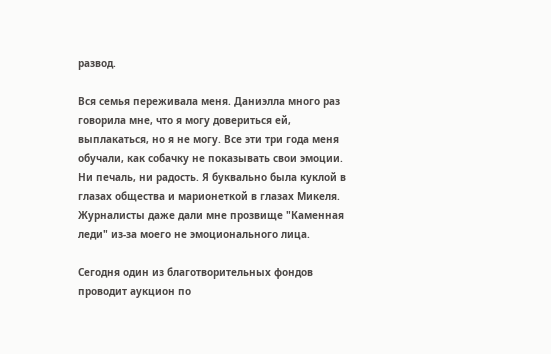развод.

Вся семья переживала меня. Даниэлла много раз говорила мне, что я могу довериться ей, выплакаться, но я не могу. Все эти три года меня обучали, как собачку не показывать свои эмоции. Ни печаль, ни радость. Я буквально была куклой в глазах общества и марионеткой в глазах Микеля. Журналисты даже дали мне прозвище "Каменная леди" из-за моего не эмоционального лица.

Сегодня один из благотворительных фондов проводит аукцион по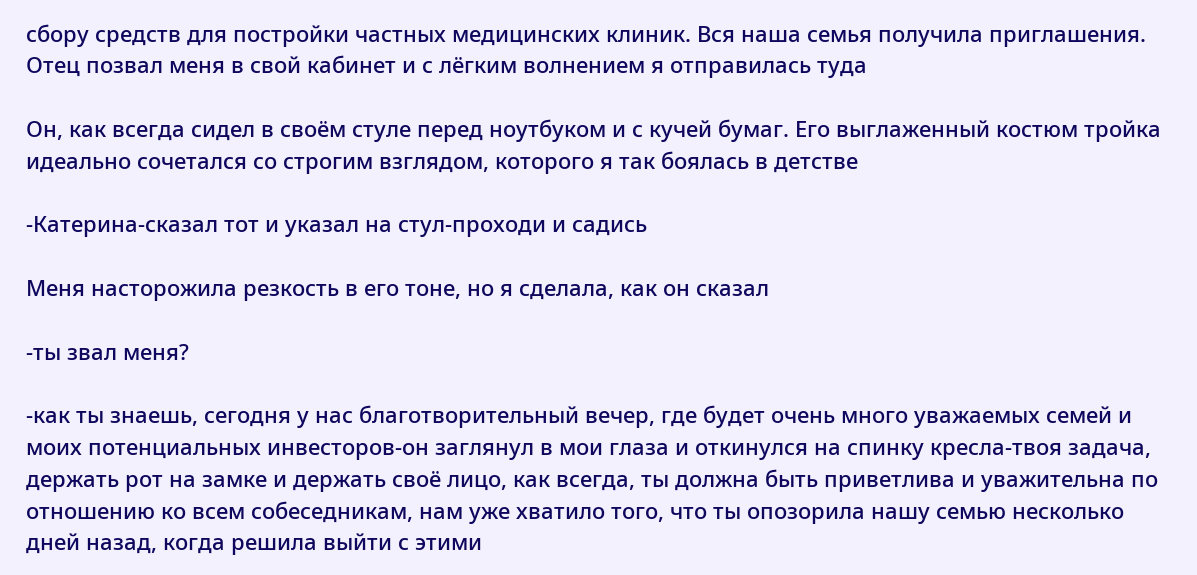сбору средств для постройки частных медицинских клиник. Вся наша семья получила приглашения. Отец позвал меня в свой кабинет и с лёгким волнением я отправилась туда

Он, как всегда сидел в своём стуле перед ноутбуком и с кучей бумаг. Его выглаженный костюм тройка идеально сочетался со строгим взглядом, которого я так боялась в детстве

-Катерина-сказал тот и указал на стул-проходи и садись

Меня насторожила резкость в его тоне, но я сделала, как он сказал

-ты звал меня?

-как ты знаешь, сегодня у нас благотворительный вечер, где будет очень много уважаемых семей и моих потенциальных инвесторов-он заглянул в мои глаза и откинулся на спинку кресла-твоя задача, держать рот на замке и держать своё лицо, как всегда, ты должна быть приветлива и уважительна по отношению ко всем собеседникам, нам уже хватило того, что ты опозорила нашу семью несколько дней назад, когда решила выйти с этими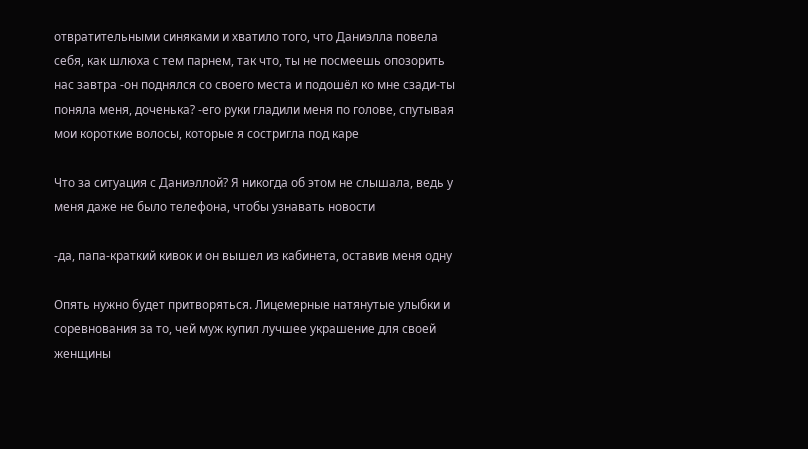отвратительными синяками и хватило того, что Даниэлла повела себя, как шлюха с тем парнем, так что, ты не посмеешь опозорить нас завтра -он поднялся со своего места и подошёл ко мне сзади-ты поняла меня, доченька? -его руки гладили меня по голове, спутывая мои короткие волосы, которые я состригла под каре

Что за ситуация с Даниэллой? Я никогда об этом не слышала, ведь у меня даже не было телефона, чтобы узнавать новости

-да, папа-краткий кивок и он вышел из кабинета, оставив меня одну

Опять нужно будет притворяться. Лицемерные натянутые улыбки и соревнования за то, чей муж купил лучшее украшение для своей женщины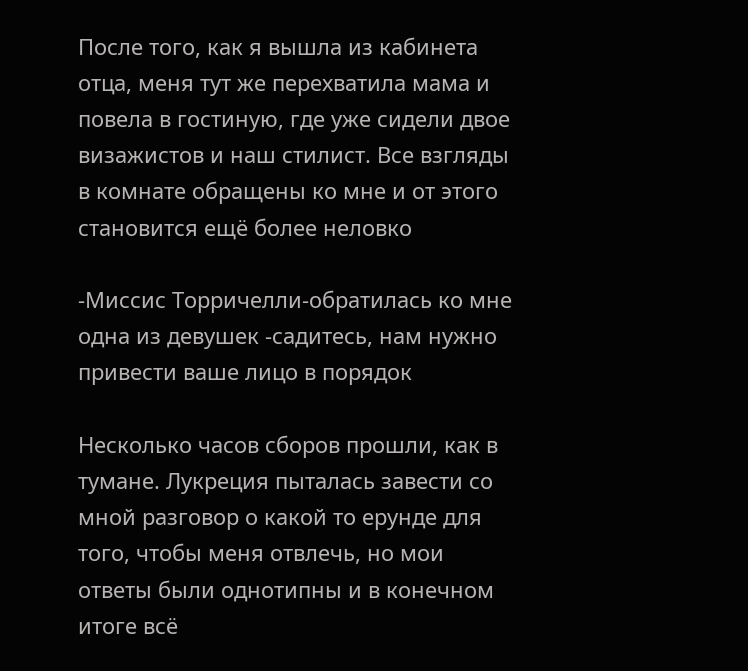После того, как я вышла из кабинета отца, меня тут же перехватила мама и повела в гостиную, где уже сидели двое визажистов и наш стилист. Все взгляды в комнате обращены ко мне и от этого становится ещё более неловко

-Миссис Торричелли-обратилась ко мне одна из девушек -садитесь, нам нужно привести ваше лицо в порядок

Несколько часов сборов прошли, как в тумане. Лукреция пыталась завести со мной разговор о какой то ерунде для того, чтобы меня отвлечь, но мои ответы были однотипны и в конечном итоге всё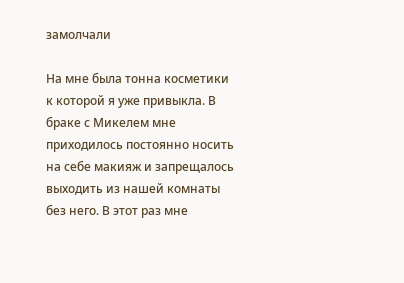замолчали

На мне была тонна косметики к которой я уже привыкла. В браке с Микелем мне приходилось постоянно носить на себе макияж и запрещалось выходить из нашей комнаты без него. В этот раз мне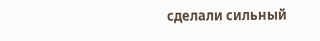сделали сильный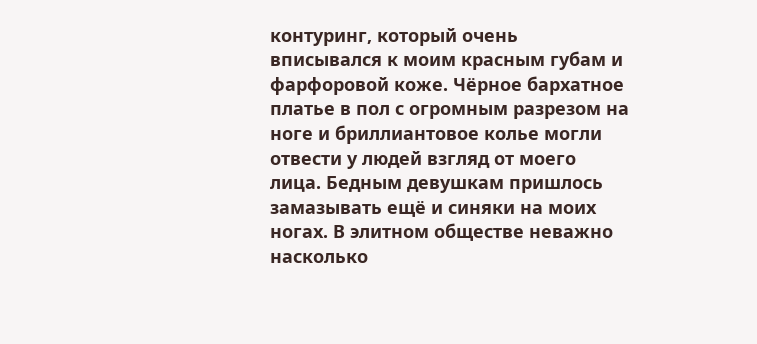контуринг, который очень вписывался к моим красным губам и фарфоровой коже. Чёрное бархатное платье в пол с огромным разрезом на ноге и бриллиантовое колье могли отвести у людей взгляд от моего лица. Бедным девушкам пришлось замазывать ещё и синяки на моих ногах. В элитном обществе неважно насколько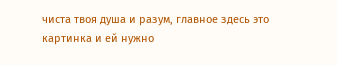чиста твоя душа и разум, главное здесь это картинка и ей нужно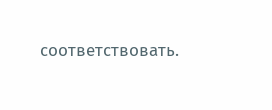соответствовать.